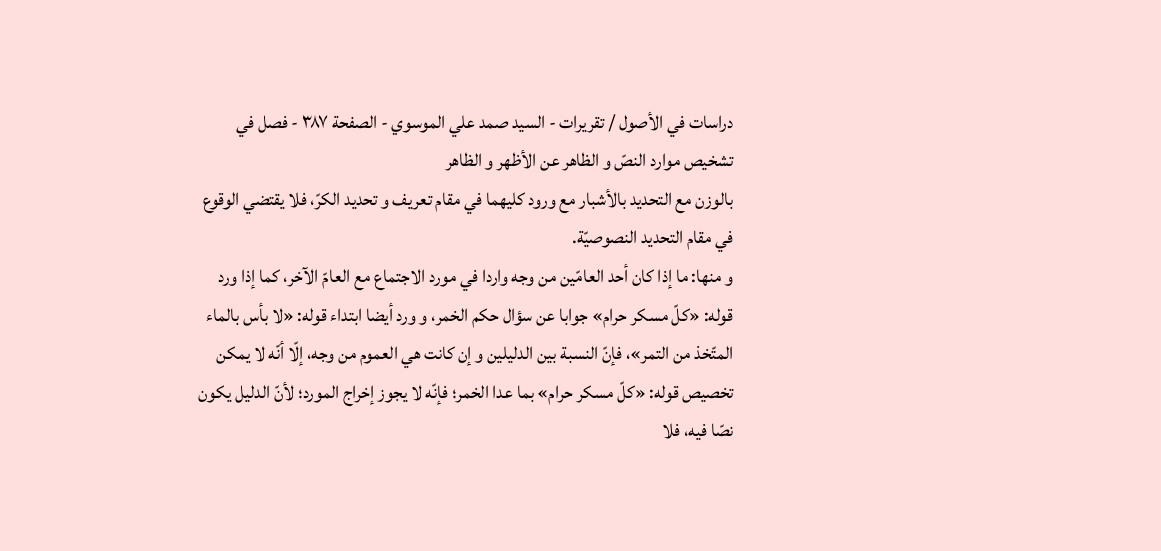دراسات في الأصول / تقريرات - السيد صمد علي الموسوي - الصفحة ٣٨٧ - فصل في تشخيص موارد النصّ و الظاهر عن الأظهر و الظاهر
بالوزن مع التحديد بالأشبار مع ورود كليهما في مقام تعريف و تحديد الكرّ، فلا يقتضي الوقوع في مقام التحديد النصوصيّة.
و منها: ما إذا كان أحد العامّين من وجه واردا في مورد الاجتماع مع العامّ الآخر، كما إذا ورد قوله: «كلّ مسكر حرام» جوابا عن سؤال حكم الخمر، و ورد أيضا ابتداء قوله: «لا بأس بالماء المتّخذ من التمر»، فإنّ النسبة بين الدليلين و إن كانت هي العموم من وجه، إلّا أنّه لا يمكن تخصيص قوله: «كلّ مسكر حرام» بما عدا الخمر؛ فإنّه لا يجوز إخراج المورد؛ لأنّ الدليل يكون نصّا فيه، فلا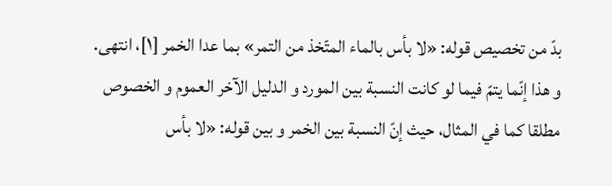بدّ من تخصيص قوله: «لا بأس بالماء المتّخذ من التمر» بما عدا الخمر [١]، انتهى.
و هذا إنّما يتمّ فيما لو كانت النسبة بين المورد و الدليل الآخر العموم و الخصوص مطلقا كما في المثال، حيث إنّ النسبة بين الخمر و بين قوله: «لا بأس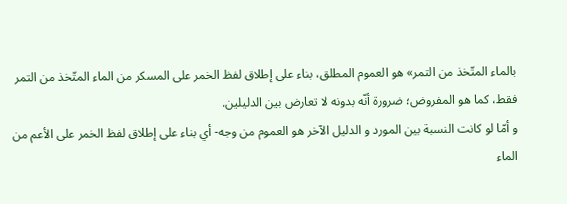بالماء المتّخذ من التمر» هو العموم المطلق، بناء على إطلاق لفظ الخمر على المسكر من الماء المتّخذ من التمر فقط، كما هو المفروض؛ ضرورة أنّه بدونه لا تعارض بين الدليلين.
و أمّا لو كانت النسبة بين المورد و الدليل الآخر هو العموم من وجه- أي بناء على إطلاق لفظ الخمر على الأعم من الماء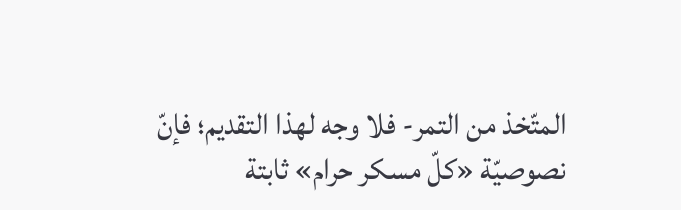المتّخذ من التمر- فلا وجه لهذا التقديم؛ فإنّ نصوصيّة «كلّ مسكر حرام» ثابتة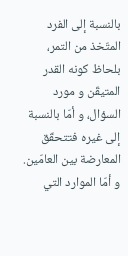بالنسبة إلى الفرد المتّخذ من التمر، بلحاظ كونه القدر المتيقّن و مورد السؤال، و أمّا بالنسبة إلى غيره فتتحقّق المعارضة بين العامّين.
و أمّا الموارد التي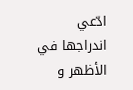ادّعي اندراجها في الأظهر و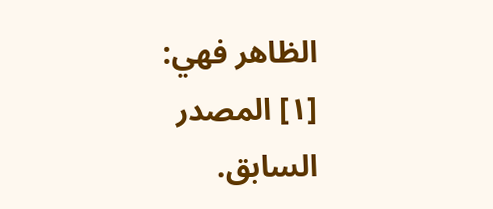الظاهر فهي:
[١] المصدر السابق.